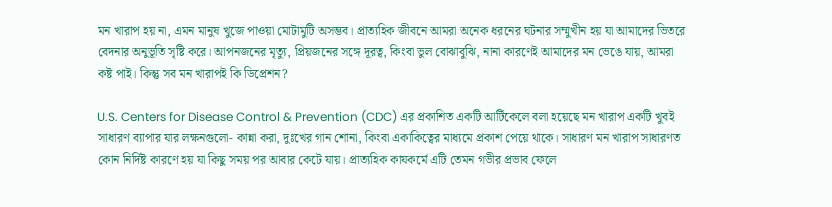মন খারাপ হয় না, এমন মানুষ খুজে পাওয়া মোটামুটি অসম্ভব। প্রাত্যহিক জীবনে আমরা অনেক ধরনের ঘটনার সম্মুখীন হয় যা আমাদের ভিতরে বেদনার অনুভূতি সৃষ্টি করে। আপনজনের মৃত্যু, প্রিয়জনের সঙ্গে দূরত্ব, কিংবা ভুল বোঝাবুঝি, নানা কারণেই আমাদের মন ভেঙে যায়, আমরা কষ্ট পাই। কিন্তু সব মন খারাপই কি ডিপ্রেশন?

U.S. Centers for Disease Control & Prevention (CDC) এর প্রকাশিত একটি আর্টিকেলে বলা হয়েছে মন খারাপ একটি খুবই সাধারণ ব্যাপার যার লক্ষনগুলো- কান্না করা, দুঃখের গান শোনা, কিংবা একাকিত্বের মাধ্যমে প্রকাশ পেয়ে থাকে। সাধারণ মন খারাপ সাধারণত কোন নির্দিষ্ট কারণে হয় যা কিছু সময় পর আবার কেটে যায়। প্রাত্যহিক কাযকর্মে এটি তেমন গভীর প্রভাব ফেলে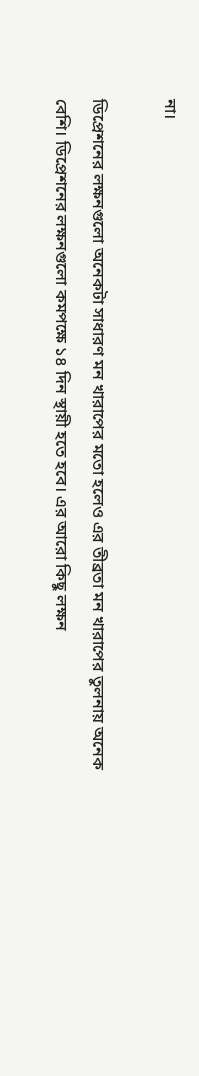না।

ডিপ্রেশনের লক্ষনগুলো অনেকটা সাধারণ মন খারাপের মতো হলেও এর তীব্রতা মন খারাপের তুলনায় অনেক বেশি। ডিপ্রেশনের লক্ষনগুলো কমপক্ষে ১৪ দিন স্থায়ী হতে হবে। এর আরো কিছু লক্ষন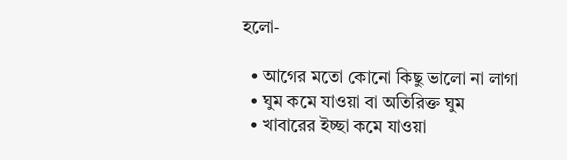হলো-

  • আগের মতো কোনো কিছু ভালো না লাগা
  • ঘুম কমে যাওয়া বা অতিরিক্ত ঘুম
  • খাবারের ইচ্ছা কমে যাওয়া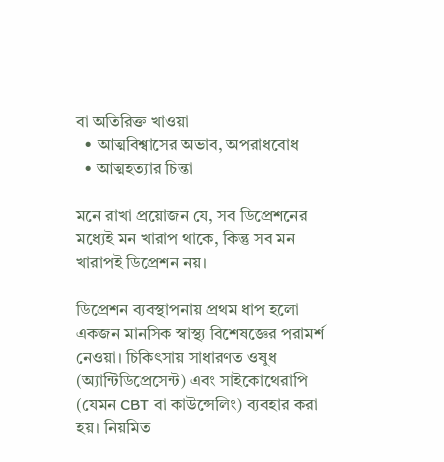বা অতিরিক্ত খাওয়া
  • আত্মবিশ্বাসের অভাব, অপরাধবোধ
  • আত্মহত্যার চিন্তা

মনে রাখা প্রয়োজন যে, সব ডিপ্রেশনের মধ্যেই মন খারাপ থাকে, কিন্তু সব মন খারাপই ডিপ্রেশন নয়।

ডিপ্রেশন ব্যবস্থাপনায় প্রথম ধাপ হলো একজন মানসিক স্বাস্থ্য বিশেষজ্ঞের পরামর্শ নেওয়া। চিকিৎসায় সাধারণত ওষুধ (অ্যান্টিডিপ্রেসেন্ট) এবং সাইকোথেরাপি (যেমন CBT বা কাউন্সেলিং) ব্যবহার করা হয়। নিয়মিত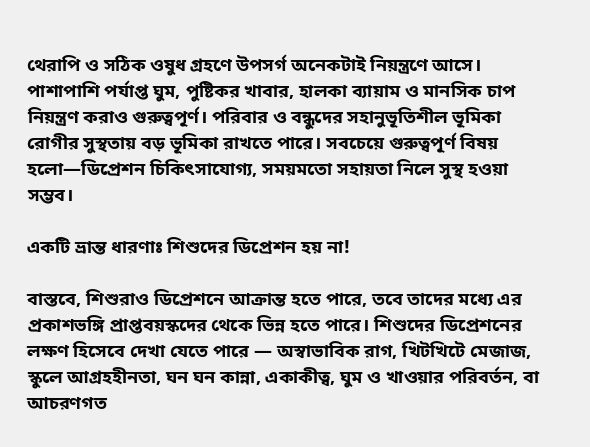থেরাপি ও সঠিক ওষুধ গ্রহণে উপসর্গ অনেকটাই নিয়ন্ত্রণে আসে। পাশাপাশি পর্যাপ্ত ঘুম, পুষ্টিকর খাবার, হালকা ব্যায়াম ও মানসিক চাপ নিয়ন্ত্রণ করাও গুরুত্বপূর্ণ। পরিবার ও বন্ধুদের সহানুভূতিশীল ভূমিকা রোগীর সুস্থতায় বড় ভূমিকা রাখতে পারে। সবচেয়ে গুরুত্বপূর্ণ বিষয় হলো—ডিপ্রেশন চিকিৎসাযোগ্য, সময়মতো সহায়তা নিলে সুস্থ হওয়া সম্ভব।

একটি ভ্রান্ত ধারণাঃ শিশুদের ডিপ্রেশন হয় না!

বাস্তবে, শিশুরাও ডিপ্রেশনে আক্রান্ত হতে পারে, তবে তাদের মধ্যে এর প্রকাশভঙ্গি প্রাপ্তবয়স্কদের থেকে ভিন্ন হতে পারে। শিশুদের ডিপ্রেশনের লক্ষণ হিসেবে দেখা যেতে পারে — অস্বাভাবিক রাগ, খিটখিটে মেজাজ, স্কুলে আগ্রহহীনতা, ঘন ঘন কান্না, একাকীত্ব, ঘুম ও খাওয়ার পরিবর্তন, বা আচরণগত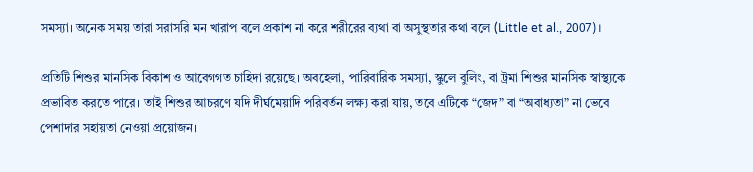সমস্যা। অনেক সময় তারা সরাসরি মন খারাপ বলে প্রকাশ না করে শরীরের ব্যথা বা অসুস্থতার কথা বলে (Little et al., 2007)।

প্রতিটি শিশুর মানসিক বিকাশ ও আবেগগত চাহিদা রয়েছে। অবহেলা, পারিবারিক সমস্যা, স্কুলে বুলিং, বা ট্রমা শিশুর মানসিক স্বাস্থ্যকে প্রভাবিত করতে পারে। তাই শিশুর আচরণে যদি দীর্ঘমেয়াদি পরিবর্তন লক্ষ্য করা যায়, তবে এটিকে “জেদ” বা “অবাধ্যতা” না ভেবে পেশাদার সহায়তা নেওয়া প্রয়োজন।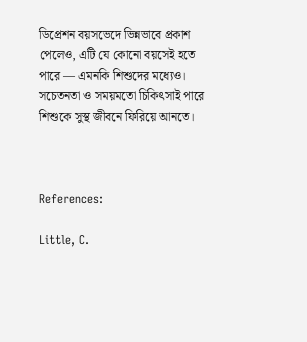ডিপ্রেশন বয়সভেদে ভিন্নভাবে প্রকাশ পেলেও, এটি যে কোনো বয়সেই হতে পারে — এমনকি শিশুদের মধ্যেও। সচেতনতা ও সময়মতো চিকিৎসাই পারে শিশুকে সুস্থ জীবনে ফিরিয়ে আনতে।



References:

Little, C.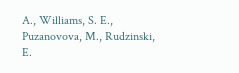A., Williams, S. E., Puzanovova, M., Rudzinski, E.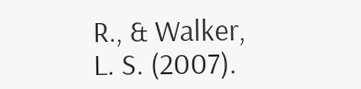R., & Walker, L. S. (2007).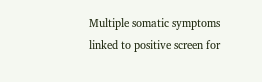Multiple somatic symptoms linked to positive screen for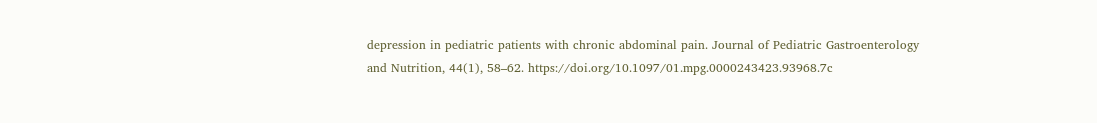depression in pediatric patients with chronic abdominal pain. Journal of Pediatric Gastroenterology and Nutrition, 44(1), 58–62. https://doi.org/10.1097/01.mpg.0000243423.93968.7c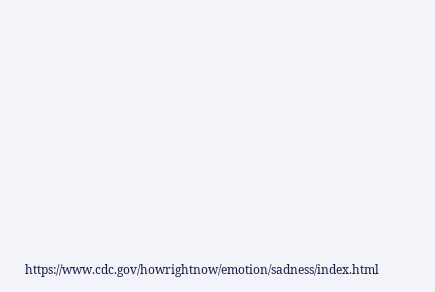https://www.cdc.gov/howrightnow/emotion/sadness/index.html